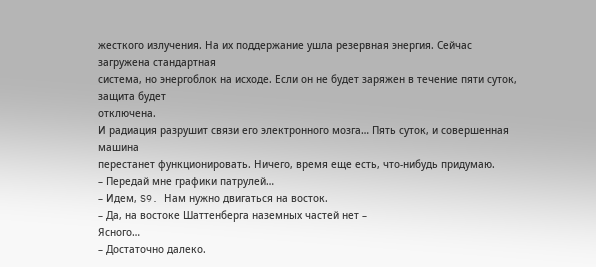жесткого излучения. На их поддержание ушла резервная энергия. Сейчас загружена стандартная
система, но энергоблок на исходе. Если он не будет заряжен в течение пяти суток, защита будет
отключена.
И радиация разрушит связи его электронного мозга… Пять суток, и совершенная машина
перестанет функционировать. Ничего, время еще есть, что-нибудь придумаю.
– Передай мне графики патрулей…
– Идем, S9. Нам нужно двигаться на восток.
– Да, на востоке Шаттенберга наземных частей нет –
Ясного…
– Достаточно далеко.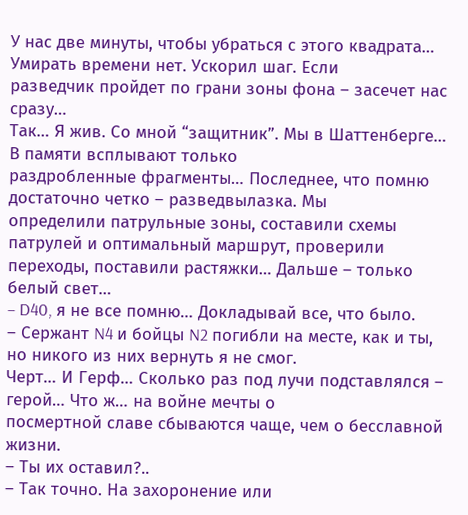У нас две минуты, чтобы убраться с этого квадрата… Умирать времени нет. Ускорил шаг. Если
разведчик пройдет по грани зоны фона – засечет нас сразу…
Так… Я жив. Со мной “защитник”. Мы в Шаттенберге… В памяти всплывают только
раздробленные фрагменты… Последнее, что помню достаточно четко – разведвылазка. Мы
определили патрульные зоны, составили схемы патрулей и оптимальный маршрут, проверили
переходы, поставили растяжки… Дальше – только белый свет…
– D40, я не все помню… Докладывай все, что было.
– Сержант N4 и бойцы N2 погибли на месте, как и ты, но никого из них вернуть я не смог.
Черт… И Герф… Сколько раз под лучи подставлялся – герой… Что ж… на войне мечты о
посмертной славе сбываются чаще, чем о бесславной жизни.
– Ты их оставил?..
– Так точно. На захоронение или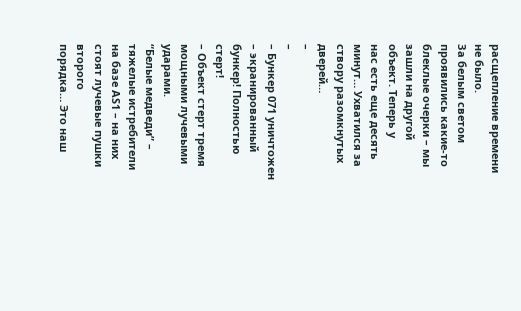расщепление времени не было.
За белым светом проявились какие-то блеклые очерки – мы зашли на другой объект. Теперь у
нас есть еще десять минут… Ухватился за створу разомкнутых дверей…
–
–
– Бункер 071 уничтожен – экранированный бункер! Полностью стерт!
– Объект стерт тремя мощными лучевыми ударами.
“Белые медведи” – тяжелые истребители на базе АS1 – на них стоят лучевые пушки второго
порядка… Это наш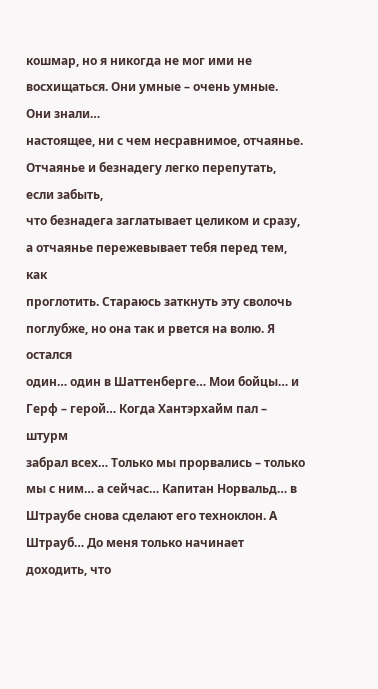кошмар, но я никогда не мог ими не восхищаться. Они умные – очень умные.
Они знали…
настоящее, ни с чем несравнимое, отчаянье. Отчаянье и безнадегу легко перепутать, если забыть,
что безнадега заглатывает целиком и сразу, а отчаянье пережевывает тебя перед тем, как
проглотить. Стараюсь заткнуть эту сволочь поглубже, но она так и рвется на волю. Я остался
один… один в Шаттенберге… Мои бойцы… и Герф – герой… Когда Хантэрхайм пал – штурм
забрал всех… Только мы прорвались – только мы с ним… а сейчас… Капитан Норвальд… в
Штраубе снова сделают его техноклон. А Штрауб… До меня только начинает доходить, что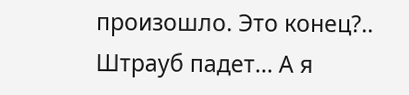произошло. Это конец?.. Штрауб падет… А я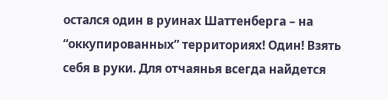остался один в руинах Шаттенберга – на
“оккупированных” территориях! Один! Взять себя в руки. Для отчаянья всегда найдется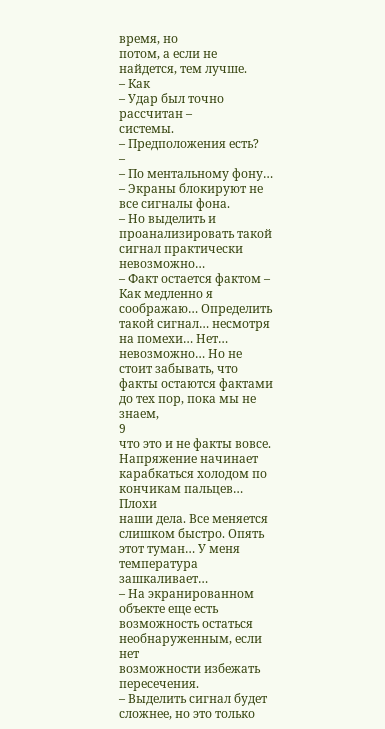время, но
потом, а если не найдется, тем лучше.
– Как
– Удар был точно рассчитан –
системы.
– Предположения есть?
–
– По ментальному фону…
– Экраны блокируют не все сигналы фона.
– Но выделить и проанализировать такой сигнал практически невозможно…
– Факт остается фактом –
Как медленно я соображаю… Определить такой сигнал… несмотря на помехи… Нет…
невозможно… Но не стоит забывать, что факты остаются фактами до тех пор, пока мы не знаем,
9
что это и не факты вовсе. Напряжение начинает карабкаться холодом по кончикам пальцев… Плохи
наши дела. Все меняется слишком быстро. Опять этот туман… У меня температура зашкаливает…
– На экранированном объекте еще есть возможность остаться необнаруженным, если нет
возможности избежать пересечения.
– Выделить сигнал будет сложнее, но это только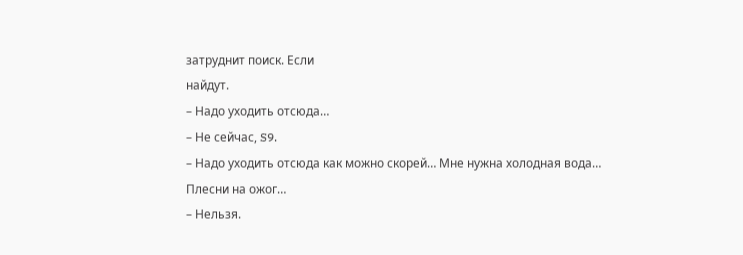затруднит поиск. Если
найдут.
– Надо уходить отсюда…
– Не сейчас, S9.
– Надо уходить отсюда как можно скорей… Мне нужна холодная вода… Плесни на ожог…
– Нельзя.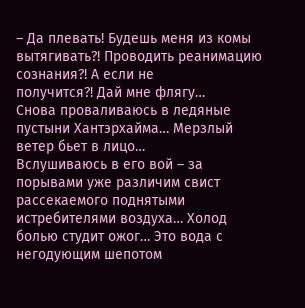– Да плевать! Будешь меня из комы вытягивать?! Проводить реанимацию сознания?! А если не
получится?! Дай мне флягу…
Снова проваливаюсь в ледяные пустыни Хантэрхайма… Мерзлый ветер бьет в лицо…
Вслушиваюсь в его вой – за порывами уже различим свист рассекаемого поднятыми
истребителями воздуха… Холод болью студит ожог… Это вода с негодующим шепотом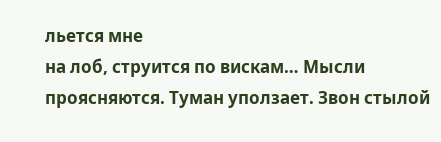льется мне
на лоб, струится по вискам… Мысли проясняются. Туман уползает. Звон стылой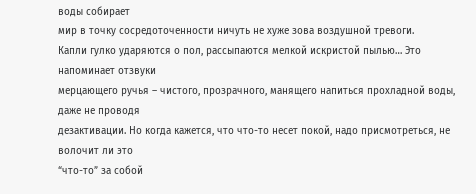воды собирает
мир в точку сосредоточенности ничуть не хуже зова воздушной тревоги.
Капли гулко ударяются о пол, рассыпаются мелкой искристой пылью… Это напоминает отзвуки
мерцающего ручья – чистого, прозрачного, манящего напиться прохладной воды, даже не проводя
дезактивации. Но когда кажется, что что-то несет покой, надо присмотреться, не волочит ли это
“что-то” за собой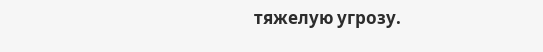тяжелую угрозу.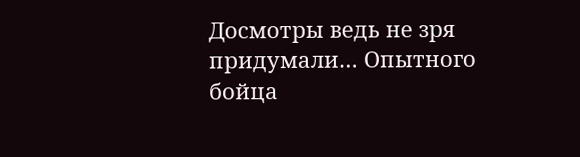Досмотры ведь не зря придумали… Опытного бойца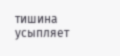тишина
усыпляет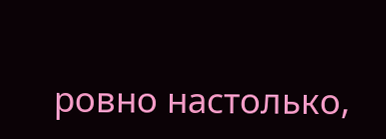ровно настолько,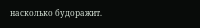насколько будоражит.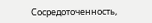Сосредоточенность,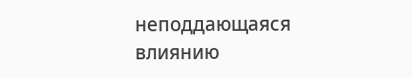неподдающаяся влиянию